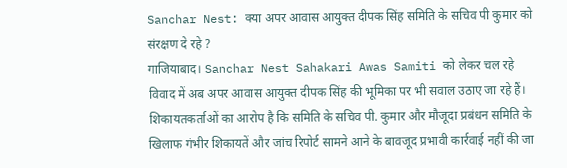Sanchar Nest: क्या अपर आवास आयुक्त दीपक सिंह समिति के सचिव पी कुमार को संरक्षण दे रहे ?
गाजियाबाद। Sanchar Nest Sahakari Awas Samiti को लेकर चल रहे विवाद में अब अपर आवास आयुक्त दीपक सिंह की भूमिका पर भी सवाल उठाए जा रहे हैं। शिकायतकर्ताओं का आरोप है कि समिति के सचिव पी. कुमार और मौजूदा प्रबंधन समिति के खिलाफ गंभीर शिकायतें और जांच रिपोर्ट सामने आने के बावजूद प्रभावी कार्रवाई नहीं की जा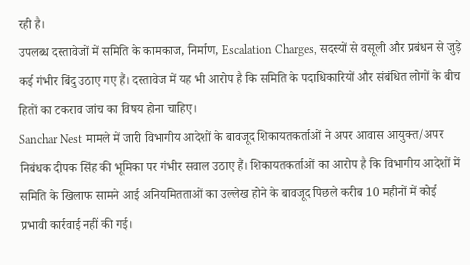रही है।
उपलब्ध दस्तावेजों में समिति के कामकाज, निर्माण, Escalation Charges, सदस्यों से वसूली और प्रबंधन से जुड़े कई गंभीर बिंदु उठाए गए हैं। दस्तावेज में यह भी आरोप है कि समिति के पदाधिकारियों और संबंधित लोगों के बीच हितों का टकराव जांच का विषय होना चाहिए।
Sanchar Nest मामले में जारी विभागीय आदेशों के बावजूद शिकायतकर्ताओं ने अपर आवास आयुक्त/अपर निबंधक दीपक सिंह की भूमिका पर गंभीर सवाल उठाए हैं। शिकायतकर्ताओं का आरोप है कि विभागीय आदेशों में समिति के खिलाफ सामने आई अनियमितताओं का उल्लेख होने के बावजूद पिछले करीब 10 महीनों में कोई प्रभावी कार्रवाई नहीं की गई।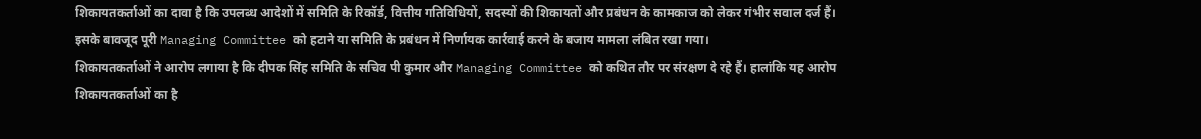शिकायतकर्ताओं का दावा है कि उपलब्ध आदेशों में समिति के रिकॉर्ड, वित्तीय गतिविधियों, सदस्यों की शिकायतों और प्रबंधन के कामकाज को लेकर गंभीर सवाल दर्ज हैं। इसके बावजूद पूरी Managing Committee को हटाने या समिति के प्रबंधन में निर्णायक कार्रवाई करने के बजाय मामला लंबित रखा गया।
शिकायतकर्ताओं ने आरोप लगाया है कि दीपक सिंह समिति के सचिव पी कुमार और Managing Committee को कथित तौर पर संरक्षण दे रहे हैं। हालांकि यह आरोप शिकायतकर्ताओं का है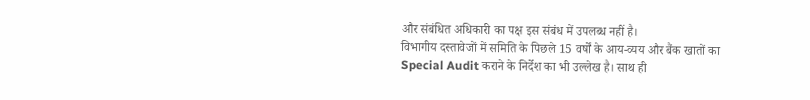और संबंधित अधिकारी का पक्ष इस संबंध में उपलब्ध नहीं है।
विभागीय दस्तावेजों में समिति के पिछले 15 वर्षों के आय-व्यय और बैंक खातों का Special Audit कराने के निर्देश का भी उल्लेख है। साथ ही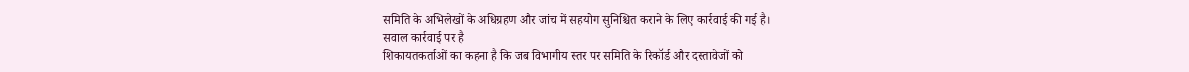समिति के अभिलेखों के अधिग्रहण और जांच में सहयोग सुनिश्चित कराने के लिए कार्रवाई की गई है।
सवाल कार्रवाई पर है
शिकायतकर्ताओं का कहना है कि जब विभागीय स्तर पर समिति के रिकॉर्ड और दस्तावेजों को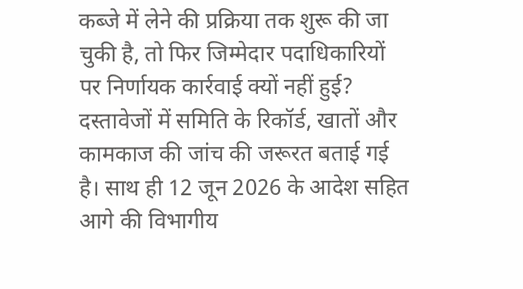कब्जे में लेने की प्रक्रिया तक शुरू की जा चुकी है, तो फिर जिम्मेदार पदाधिकारियों पर निर्णायक कार्रवाई क्यों नहीं हुई?
दस्तावेजों में समिति के रिकॉर्ड, खातों और कामकाज की जांच की जरूरत बताई गई है। साथ ही 12 जून 2026 के आदेश सहित आगे की विभागीय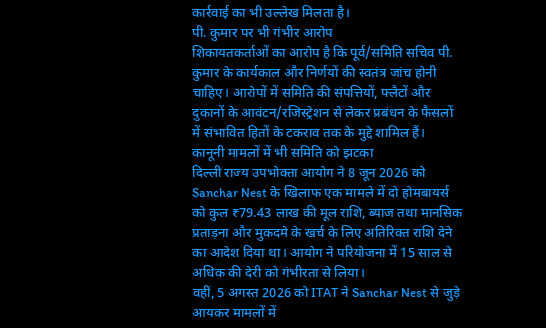कार्रवाई का भी उल्लेख मिलता है।
पी. कुमार पर भी गंभीर आरोप
शिकायतकर्ताओं का आरोप है कि पूर्व/समिति सचिव पी. कुमार के कार्यकाल और निर्णयों की स्वतंत्र जांच होनी चाहिए। आरोपों में समिति की संपत्तियों, फ्लैटों और दुकानों के आवंटन/रजिस्ट्रेशन से लेकर प्रबंधन के फैसलों में संभावित हितों के टकराव तक के मुद्दे शामिल हैं।
कानूनी मामलों में भी समिति को झटका
दिल्ली राज्य उपभोक्ता आयोग ने 8 जून 2026 को Sanchar Nest के खिलाफ एक मामले में दो होमबायर्स को कुल ₹79.43 लाख की मूल राशि, ब्याज तथा मानसिक प्रताड़ना और मुकदमे के खर्च के लिए अतिरिक्त राशि देने का आदेश दिया था। आयोग ने परियोजना में 15 साल से अधिक की देरी को गंभीरता से लिया।
वहीं, 5 अगस्त 2026 को ITAT ने Sanchar Nest से जुड़े आयकर मामलों में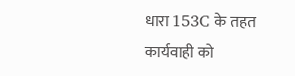धारा 153C के तहत कार्यवाही को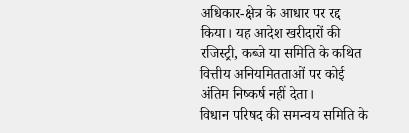अधिकार-क्षेत्र के आधार पर रद्द किया। यह आदेश खरीदारों की रजिस्ट्री, कब्जे या समिति के कथित वित्तीय अनियमितताओं पर कोई अंतिम निष्कर्ष नहीं देता।
विधान परिषद की समन्वय समिति के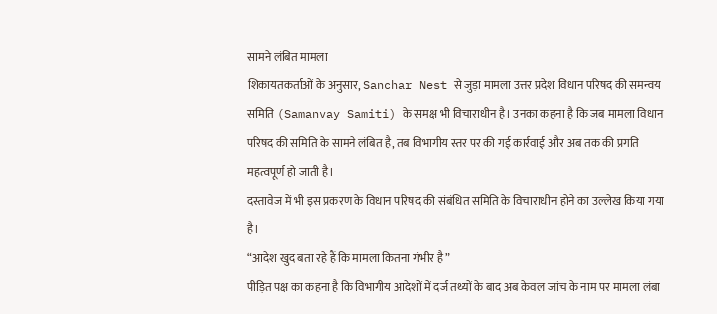सामने लंबित मामला
शिकायतकर्ताओं के अनुसार, Sanchar Nest से जुड़ा मामला उत्तर प्रदेश विधान परिषद की समन्वय समिति (Samanvay Samiti) के समक्ष भी विचाराधीन है। उनका कहना है कि जब मामला विधान परिषद की समिति के सामने लंबित है, तब विभागीय स्तर पर की गई कार्रवाई और अब तक की प्रगति महत्वपूर्ण हो जाती है।
दस्तावेज में भी इस प्रकरण के विधान परिषद की संबंधित समिति के विचाराधीन होने का उल्लेख किया गया है।
“आदेश खुद बता रहे हैं कि मामला कितना गंभीर है”
पीड़ित पक्ष का कहना है कि विभागीय आदेशों में दर्ज तथ्यों के बाद अब केवल जांच के नाम पर मामला लंबा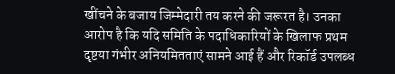खींचने के बजाय जिम्मेदारी तय करने की जरूरत है। उनका आरोप है कि यदि समिति के पदाधिकारियों के खिलाफ प्रथम दृष्टया गंभीर अनियमितताएं सामने आई हैं और रिकॉर्ड उपलब्ध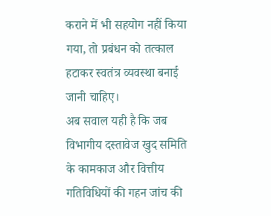कराने में भी सहयोग नहीं किया गया, तो प्रबंधन को तत्काल हटाकर स्वतंत्र व्यवस्था बनाई जानी चाहिए।
अब सवाल यही है कि जब विभागीय दस्तावेज खुद समिति के कामकाज और वित्तीय गतिविधियों की गहन जांच की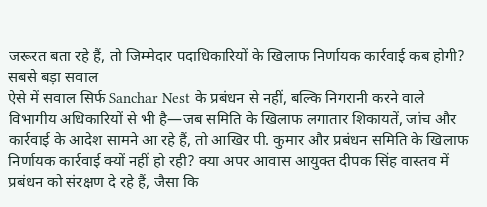जरूरत बता रहे हैं, तो जिम्मेदार पदाधिकारियों के खिलाफ निर्णायक कार्रवाई कब होगी?
सबसे बड़ा सवाल
ऐसे में सवाल सिर्फ Sanchar Nest के प्रबंधन से नहीं, बल्कि निगरानी करने वाले विभागीय अधिकारियों से भी है—जब समिति के खिलाफ लगातार शिकायतें, जांच और कार्रवाई के आदेश सामने आ रहे हैं, तो आखिर पी. कुमार और प्रबंधन समिति के खिलाफ निर्णायक कार्रवाई क्यों नहीं हो रही? क्या अपर आवास आयुक्त दीपक सिंह वास्तव में प्रबंधन को संरक्षण दे रहे हैं, जैसा कि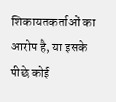शिकायतकर्ताओं का आरोप है, या इसके पीछे कोई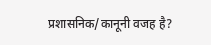प्रशासनिक/कानूनी वजह है?